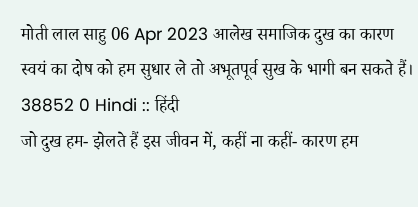मोती लाल साहु 06 Apr 2023 आलेख समाजिक दुख का कारण स्वयं का दोष को हम सुधार ले तो अभूतपूर्व सुख के भागी बन सकते हैं। 38852 0 Hindi :: हिंदी
जो दुख हम- झेलते हैं इस जीवन में, कहीं ना कहीं- कारण हम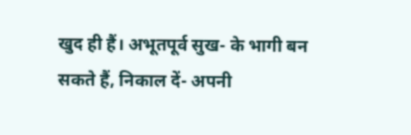खुद ही हैं। अभूतपूर्व सुख- के भागी बन सकते हैं, निकाल दें- अपनी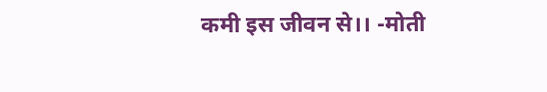कमी इस जीवन से।। -मोती